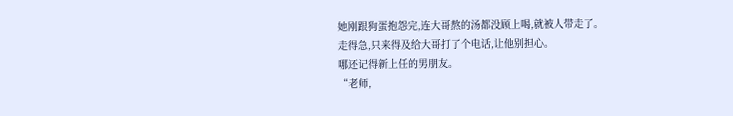她刚跟狗蛋抱怨完,连大哥熬的汤都没顾上喝,就被人带走了。
走得急,只来得及给大哥打了个电话,让他别担心。
哪还记得新上任的男朋友。
“老师,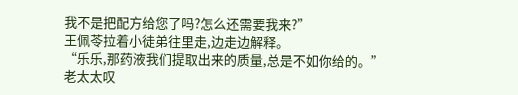我不是把配方给您了吗?怎么还需要我来?”
王佩苓拉着小徒弟往里走,边走边解释。
“乐乐,那药液我们提取出来的质量,总是不如你给的。”
老太太叹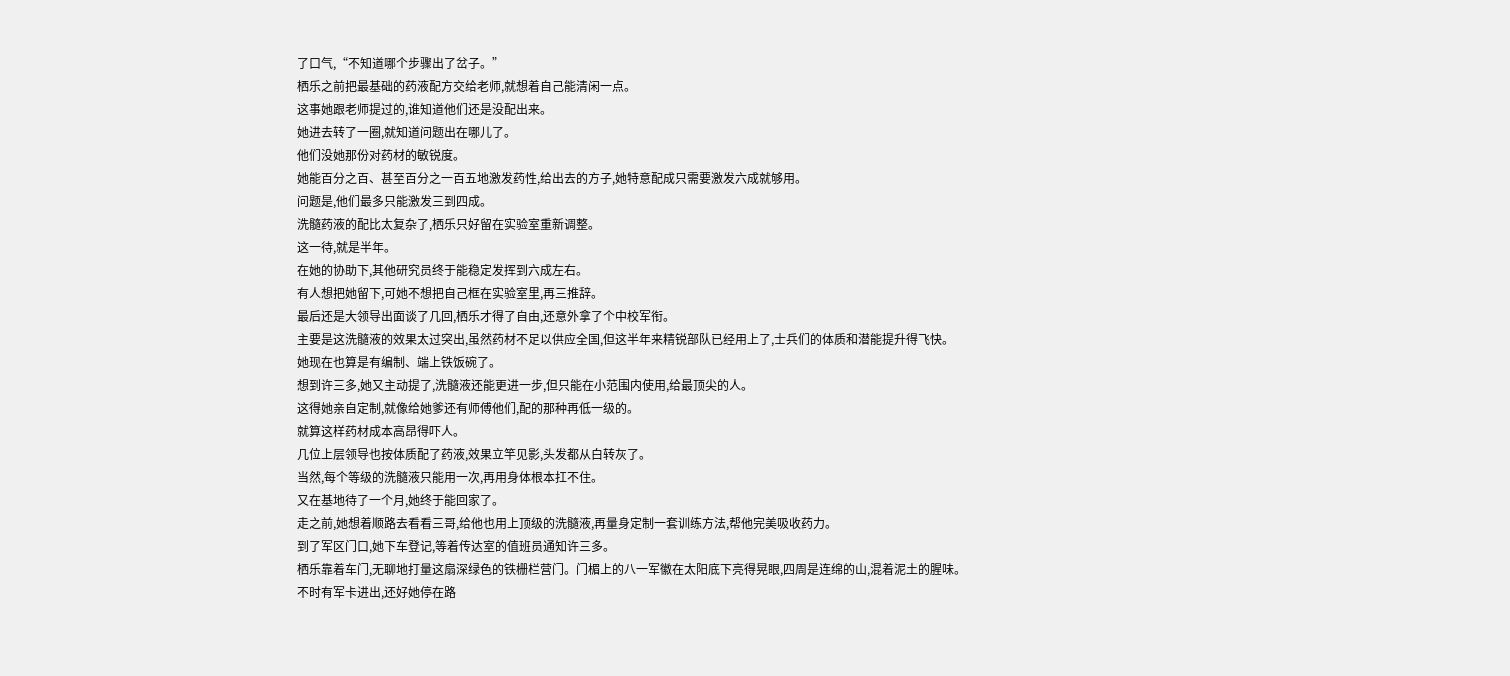了口气,“不知道哪个步骤出了岔子。”
栖乐之前把最基础的药液配方交给老师,就想着自己能清闲一点。
这事她跟老师提过的,谁知道他们还是没配出来。
她进去转了一圈,就知道问题出在哪儿了。
他们没她那份对药材的敏锐度。
她能百分之百、甚至百分之一百五地激发药性,给出去的方子,她特意配成只需要激发六成就够用。
问题是,他们最多只能激发三到四成。
洗髓药液的配比太复杂了,栖乐只好留在实验室重新调整。
这一待,就是半年。
在她的协助下,其他研究员终于能稳定发挥到六成左右。
有人想把她留下,可她不想把自己框在实验室里,再三推辞。
最后还是大领导出面谈了几回,栖乐才得了自由,还意外拿了个中校军衔。
主要是这洗髓液的效果太过突出,虽然药材不足以供应全国,但这半年来精锐部队已经用上了,士兵们的体质和潜能提升得飞快。
她现在也算是有编制、端上铁饭碗了。
想到许三多,她又主动提了,洗髓液还能更进一步,但只能在小范围内使用,给最顶尖的人。
这得她亲自定制,就像给她爹还有师傅他们,配的那种再低一级的。
就算这样药材成本高昂得吓人。
几位上层领导也按体质配了药液,效果立竿见影,头发都从白转灰了。
当然,每个等级的洗髓液只能用一次,再用身体根本扛不住。
又在基地待了一个月,她终于能回家了。
走之前,她想着顺路去看看三哥,给他也用上顶级的洗髓液,再量身定制一套训练方法,帮他完美吸收药力。
到了军区门口,她下车登记,等着传达室的值班员通知许三多。
栖乐靠着车门,无聊地打量这扇深绿色的铁栅栏营门。门楣上的八一军徽在太阳底下亮得晃眼,四周是连绵的山,混着泥土的腥味。
不时有军卡进出,还好她停在路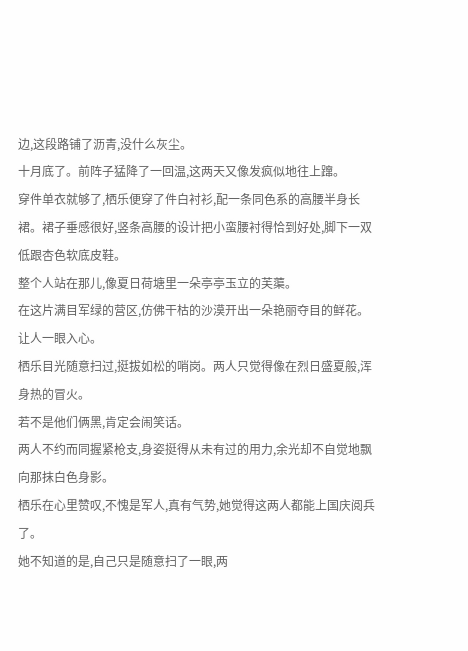边,这段路铺了沥青,没什么灰尘。
十月底了。前阵子猛降了一回温,这两天又像发疯似地往上蹿。
穿件单衣就够了,栖乐便穿了件白衬衫,配一条同色系的高腰半身长裙。裙子垂感很好,竖条高腰的设计把小蛮腰衬得恰到好处,脚下一双低跟杏色软底皮鞋。
整个人站在那儿,像夏日荷塘里一朵亭亭玉立的芙蕖。
在这片满目军绿的营区,仿佛干枯的沙漠开出一朵艳丽夺目的鲜花。
让人一眼入心。
栖乐目光随意扫过,挺拔如松的哨岗。两人只觉得像在烈日盛夏般,浑身热的冒火。
若不是他们俩黑,肯定会闹笑话。
两人不约而同握紧枪支,身姿挺得从未有过的用力,余光却不自觉地飘向那抹白色身影。
栖乐在心里赞叹,不愧是军人,真有气势,她觉得这两人都能上国庆阅兵了。
她不知道的是,自己只是随意扫了一眼,两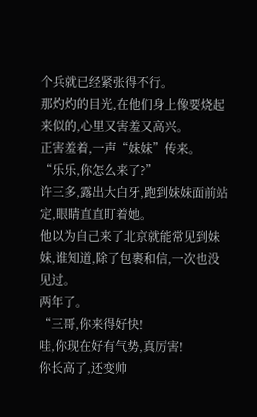个兵就已经紧张得不行。
那灼灼的目光,在他们身上像要烧起来似的,心里又害羞又高兴。
正害羞着,一声“妹妹”传来。
“乐乐,你怎么来了?”
许三多,露出大白牙,跑到妹妹面前站定,眼睛直直盯着她。
他以为自己来了北京就能常见到妹妹,谁知道,除了包裹和信,一次也没见过。
两年了。
“三哥,你来得好快!
哇,你现在好有气势,真厉害!
你长高了,还变帅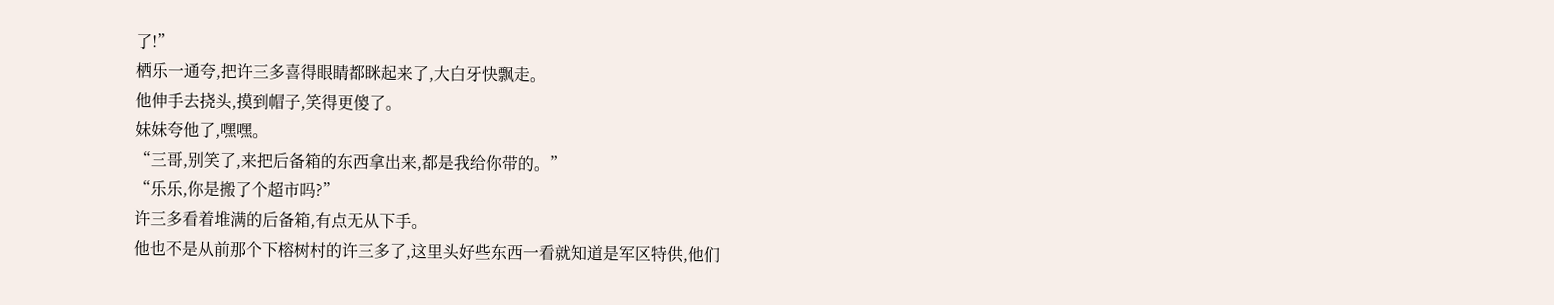了!”
栖乐一通夸,把许三多喜得眼睛都眯起来了,大白牙快飘走。
他伸手去挠头,摸到帽子,笑得更傻了。
妹妹夸他了,嘿嘿。
“三哥,别笑了,来把后备箱的东西拿出来,都是我给你带的。”
“乐乐,你是搬了个超市吗?”
许三多看着堆满的后备箱,有点无从下手。
他也不是从前那个下榕树村的许三多了,这里头好些东西一看就知道是军区特供,他们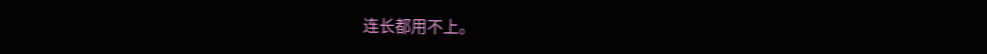连长都用不上。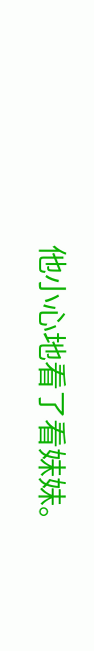他小心地看了看妹妹。